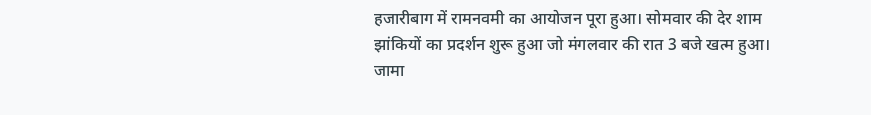हजारीबाग में रामनवमी का आयोजन पूरा हुआ। सोमवार की देर शाम झांकियों का प्रदर्शन शुरू हुआ जो मंगलवार की रात 3 बजे खत्म हुआ। जामा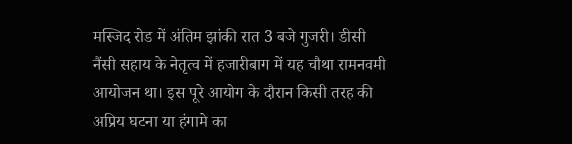मस्जिद रोड में अंतिम झांकी रात 3 बजे गुजरी। डीसी नैंसी सहाय के नेतृत्व में हजारीबाग में यह चौथा रामनवमी आयोजन था। इस पूरे आयोग के दौरान किसी तरह की अप्रिय घटना या हंगामे का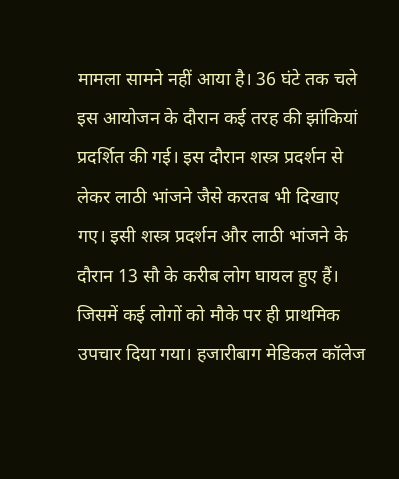मामला सामने नहीं आया है। 36 घंटे तक चले इस आयोजन के दौरान कई तरह की झांकियां प्रदर्शित की गई। इस दौरान शस्त्र प्रदर्शन से लेकर लाठी भांजने जैसे करतब भी दिखाए गए। इसी शस्त्र प्रदर्शन और लाठी भांजने के दौरान 13 सौ के करीब लोग घायल हुए हैं। जिसमें कई लोगों को मौके पर ही प्राथमिक उपचार दिया गया। हजारीबाग मेडिकल कॉलेज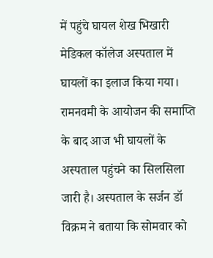में पहुंचे घायल शेख भिखारी मेडिकल कॉलेज अस्पताल में घायलों का इलाज किया गया। रामनवमी के आयोजन की समाप्ति के बाद आज भी घायलों के अस्पताल पहुंचने का सिलसिला जारी है। अस्पताल के सर्जन डॉ विक्रम ने बताया कि सोमवार को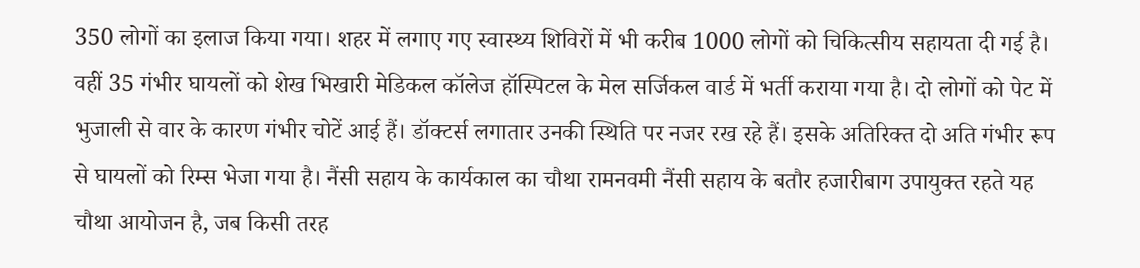350 लोगों का इलाज किया गया। शहर में लगाए गए स्वास्थ्य शिविरों में भी करीब 1000 लोगों को चिकित्सीय सहायता दी गई है। वहीं 35 गंभीर घायलों को शेख भिखारी मेडिकल कॉलेज हॉस्पिटल के मेल सर्जिकल वार्ड में भर्ती कराया गया है। दो लोगों को पेट में भुजाली से वार के कारण गंभीर चोटें आई हैं। डॉक्टर्स लगातार उनकी स्थिति पर नजर रख रहे हैं। इसके अतिरिक्त दो अति गंभीर रूप से घायलों को रिम्स भेजा गया है। नैंसी सहाय के कार्यकाल का चौथा रामनवमी नैंसी सहाय के बतौर हजारीबाग उपायुक्त रहते यह चौथा आयोजन है, जब किसी तरह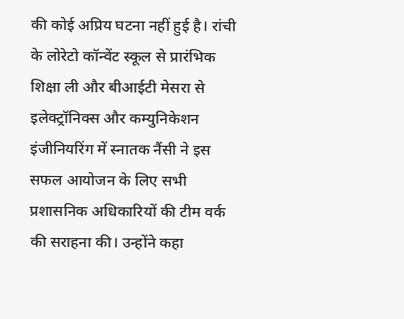की कोई अप्रिय घटना नहीं हुई है। रांची के लोरेटो कॉन्वेंट स्कूल से प्रारंभिक शिक्षा ली और बीआईटी मेसरा से इलेक्ट्रॉनिक्स और कम्युनिकेशन इंजीनियरिंग में स्नातक नैंसी ने इस सफल आयोजन के लिए सभी प्रशासनिक अधिकारियों की टीम वर्क की सराहना की। उन्होंने कहा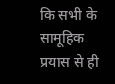कि सभी के सामूहिक प्रयास से ही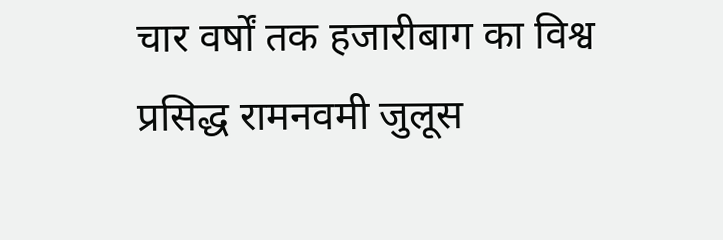चार वर्षों तक हजारीबाग का विश्व प्रसिद्ध रामनवमी जुलूस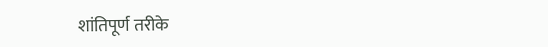शांतिपूर्ण तरीके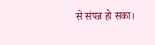से संपन्न हो सका।